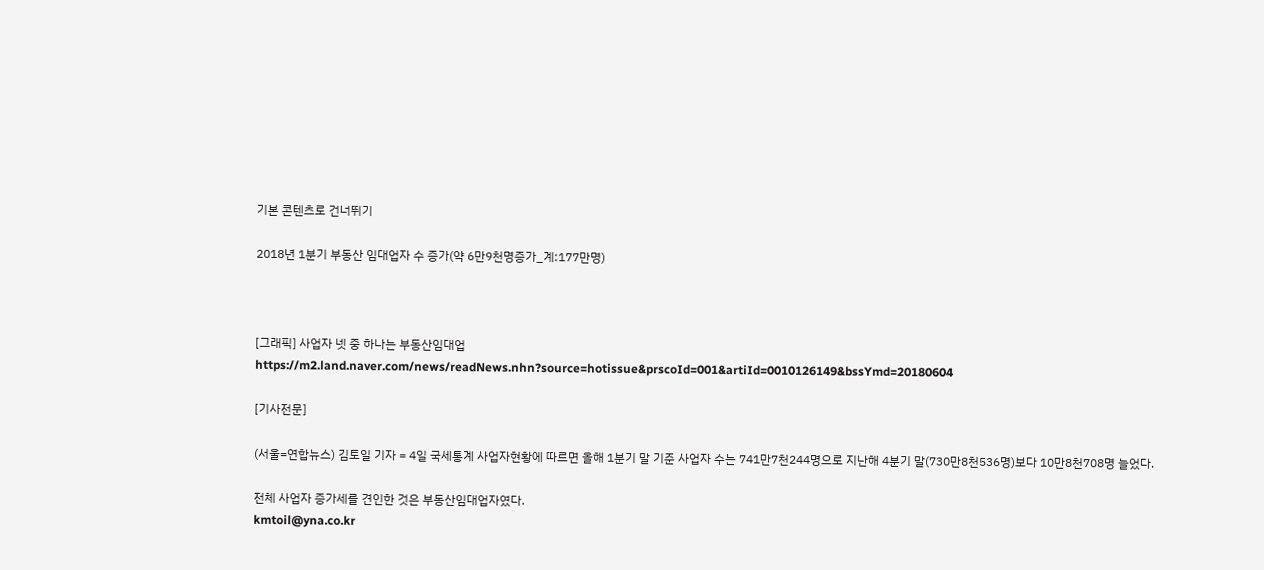기본 콘텐츠로 건너뛰기

2018년 1분기 부동산 임대업자 수 증가(약 6만9천명증가_계:177만명)



[그래픽] 사업자 넷 중 하나는 부동산임대업
https://m2.land.naver.com/news/readNews.nhn?source=hotissue&prscoId=001&artiId=0010126149&bssYmd=20180604

[기사전문]

(서울=연합뉴스) 김토일 기자 = 4일 국세통계 사업자현황에 따르면 올해 1분기 말 기준 사업자 수는 741만7천244명으로 지난해 4분기 말(730만8천536명)보다 10만8천708명 늘었다.

전체 사업자 증가세를 견인한 것은 부동산임대업자였다.
kmtoil@yna.co.kr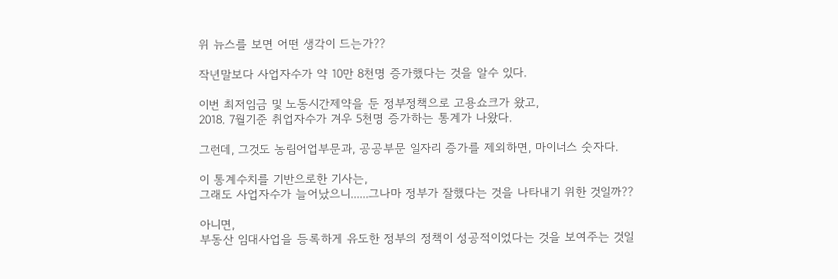위 뉴스를 보면 어떤 생각이 드는가??

작년말보다 사업자수가 약 10만 8천명 증가했다는 것을 알수 있다.

이번 최저임금 및 노동시간제약을 둔 정부정책으로 고용쇼크가 왔고,
2018. 7월기준 취업자수가 겨우 5천명 증가하는 통계가 나왔다.

그런데, 그것도 농림어업부문과, 공공부문 일자리 증가를 제외하면, 마이너스 숫자다.

이 통계수치를 기반으로한 기사는,
그래도 사업자수가 늘어났으니......그나마 정부가 잘했다는 것을 나타내기 위한 것일까??

아니면,
부동산 임대사업을 등록하게 유도한 정부의 정책이 성공적이었다는 것을 보여주는 것일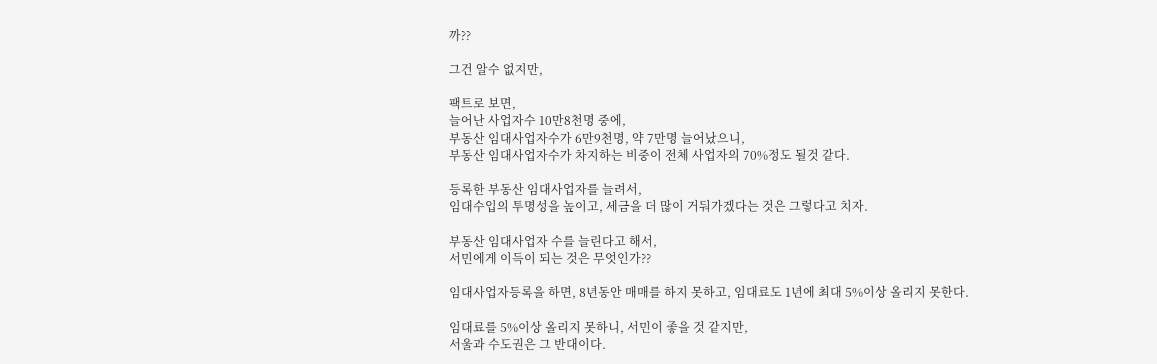까??

그건 알수 없지만,

팩트로 보면,
늘어난 사업자수 10만8천명 중에,
부동산 임대사업자수가 6만9천명, 약 7만명 늘어났으니,
부동산 임대사업자수가 차지하는 비중이 전체 사업자의 70%정도 될것 같다.

등록한 부동산 임대사업자를 늘려서,
임대수입의 투명성을 높이고, 세금을 더 많이 거둬가겠다는 것은 그렇다고 치자.

부동산 임대사업자 수를 늘린다고 해서,
서민에게 이득이 되는 것은 무엇인가??

임대사업자등록을 하면, 8년동안 매매를 하지 못하고, 임대료도 1년에 최대 5%이상 올리지 못한다.

임대료를 5%이상 올리지 못하니, 서민이 좋을 것 같지만,
서울과 수도권은 그 반대이다.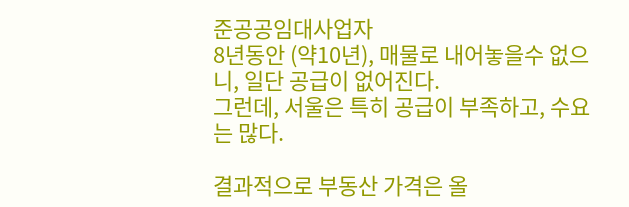준공공임대사업자
8년동안 (약10년), 매물로 내어놓을수 없으니, 일단 공급이 없어진다.
그런데, 서울은 특히 공급이 부족하고, 수요는 많다.

결과적으로 부동산 가격은 올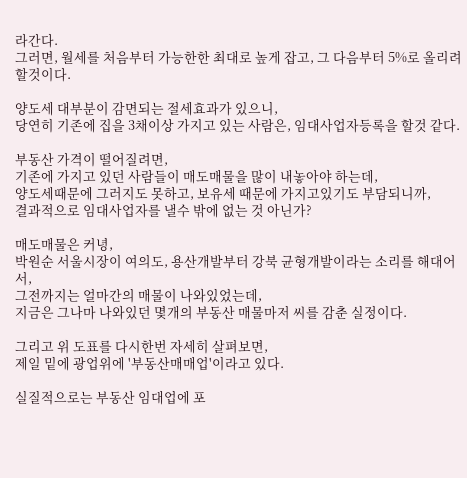라간다.
그러면, 월세를 처음부터 가능한한 최대로 높게 잡고, 그 다음부터 5%로 올리려 할것이다.

양도세 대부분이 감면되는 절세효과가 있으니,
당연히 기존에 집을 3채이상 가지고 있는 사람은, 임대사업자등록을 할것 같다.

부동산 가격이 떨어질려면,
기존에 가지고 있던 사람들이 매도매물을 많이 내놓아야 하는데,
양도세때문에 그러지도 못하고, 보유세 때문에 가지고있기도 부담되니까,
결과적으로 임대사업자를 낼수 밖에 없는 것 아닌가?

매도매물은 커녕,
박원순 서울시장이 여의도, 용산개발부터 강북 균형개발이라는 소리를 해대어서,
그전까지는 얼마간의 매물이 나와있었는데,
지금은 그나마 나와있던 몇개의 부동산 매물마저 씨를 감춘 실정이다.

그리고 위 도표를 다시한번 자세히 살펴보면,
제일 밑에 광업위에 '부동산매매업'이라고 있다.

실질적으로는 부동산 임대업에 포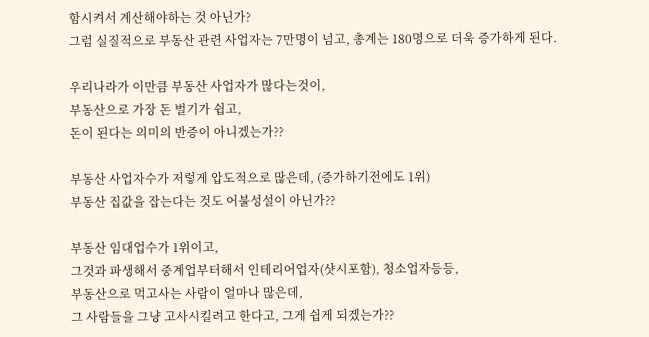함시켜서 계산해야하는 것 아닌가?
그럼 실질적으로 부동산 관련 사업자는 7만명이 넘고, 총계는 180명으로 더욱 증가하게 된다.

우리나라가 이만큼 부동산 사업자가 많다는것이,
부동산으로 가장 돈 벌기가 쉽고,
돈이 된다는 의미의 반증이 아니겠는가??

부동산 사업자수가 저렇게 압도적으로 많은데, (증가하기전에도 1위)
부동산 집값을 잡는다는 것도 어불성설이 아닌가??

부동산 임대업수가 1위이고,
그것과 파생해서 중계업부터해서 인테리어업자(샷시포함), 청소업자등등,
부동산으로 먹고사는 사람이 얼마나 많은데,
그 사람들을 그냥 고사시킬려고 한다고, 그게 쉽게 되겠는가??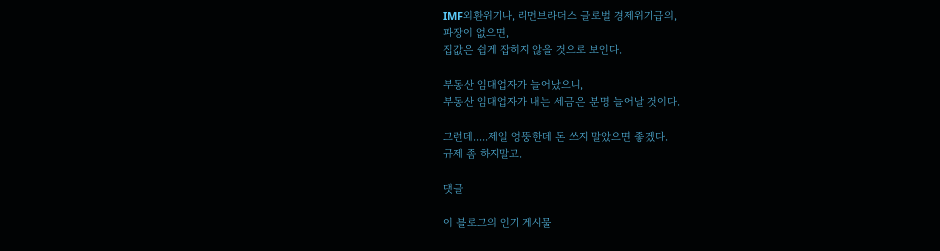IMF외환위기나, 리먼브라더스 글로벌 경제위기급의,
파장이 없으면,
집값은 쉽게 잡히지 않을 것으로 보인다.

부동산 임대업자가 늘어났으니,
부동산 임대업자가 내는 세금은 분명 늘어날 것이다.

그런데.....제일 엉뚱한데 돈 쓰지 말았으면 좋겠다.
규제 좀 하지말고.

댓글

이 블로그의 인기 게시물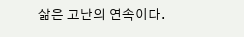삶은 고난의 연속이다.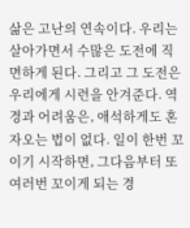삶은 고난의 연속이다. 우리는 살아가면서 수많은 도전에 직면하게 된다. 그리고 그 도전은 우리에게 시련을 안겨준다. 역경과 어려움은, 애석하게도 혼자오는 법이 없다. 일이 한번 꼬이기 시작하면, 그다음부터 또 여러번 꼬이게 되는 경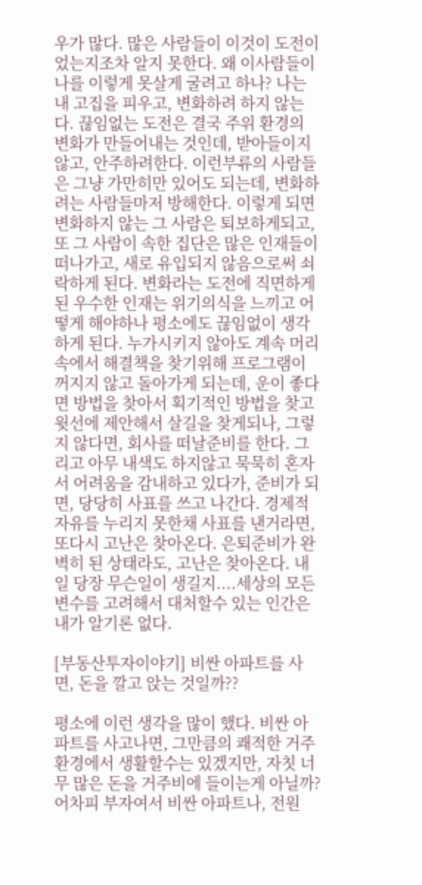우가 많다. 많은 사람들이 이것이 도전이었는지조차 알지 못한다. 왜 이사람들이 나를 이렇게 못살게 굴려고 하나? 나는 내 고집을 피우고, 변화하려 하지 않는다. 끊임없는 도전은 결국 주위 환경의 변화가 만들어내는 것인데, 받아들이지 않고, 안주하려한다. 이런부류의 사람들은 그냥 가만히만 있어도 되는데, 변화하려는 사람들마저 방해한다. 이렇게 되면 변화하지 않는 그 사람은 퇴보하게되고, 또 그 사람이 속한 집단은 많은 인재들이 떠나가고, 새로 유입되지 않음으로써 쇠락하게 된다. 변화라는 도전에 직면하게 된 우수한 인재는 위기의식을 느끼고 어떻게 해야하나 평소에도 끊임없이 생각하게 된다. 누가시키지 않아도 계속 머리속에서 해결책을 찾기위해 프로그램이 꺼지지 않고 돌아가게 되는데, 운이 좋다면 방법을 찾아서 획기적인 방법을 찾고 윗선에 제안해서 살길을 찾게되나, 그렇지 않다면, 회사를 떠날준비를 한다. 그리고 아무 내색도 하지않고 묵묵히 혼자서 어려움을 감내하고 있다가, 준비가 되면, 당당히 사표를 쓰고 나간다. 경제적자유를 누리지 못한채 사표를 낸거라면, 또다시 고난은 찾아온다. 은퇴준비가 완벽히 된 상태라도, 고난은 찾아온다. 내일 당장 무슨일이 생길지....세상의 모든 변수를 고려해서 대처할수 있는 인간은 내가 알기론 없다.

[부동산투자이야기] 비싼 아파트를 사면, 돈을 깔고 앉는 것일까??

평소에 이런 생각을 많이 했다. 비싼 아파트를 사고나면, 그만큼의 쾌적한 거주환경에서 생활할수는 있겠지만, 자칫 너무 많은 돈을 거주비에 들이는게 아닐까? 어차피 부자여서 비싼 아파트나, 전원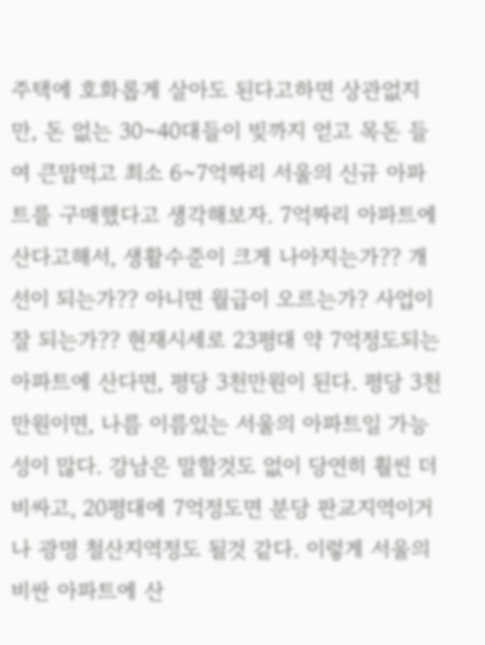주택에 호화롭게 살아도 된다고하면 상관없지만, 돈 없는 30~40대들이 빚까지 얻고 목돈 들여 큰맘먹고 최소 6~7억짜리 서울의 신규 아파트를 구매했다고 생각해보자. 7억짜리 아파트에 산다고해서, 생활수준이 크게 나아지는가?? 개선이 되는가?? 아니면 월급이 오르는가? 사업이 잘 되는가?? 현재시세로 23평대 약 7억정도되는 아파트에 산다면, 평당 3천만원이 된다. 평당 3천만원이면, 나름 이름있는 서울의 아파트일 가능성이 많다. 강남은 말할것도 없이 당연히 훨씬 더 비싸고, 20평대에 7억정도면 분당 판교지역이거나 광명 철산지역정도 될것 같다. 이렇게 서울의 비싼 아파트에 산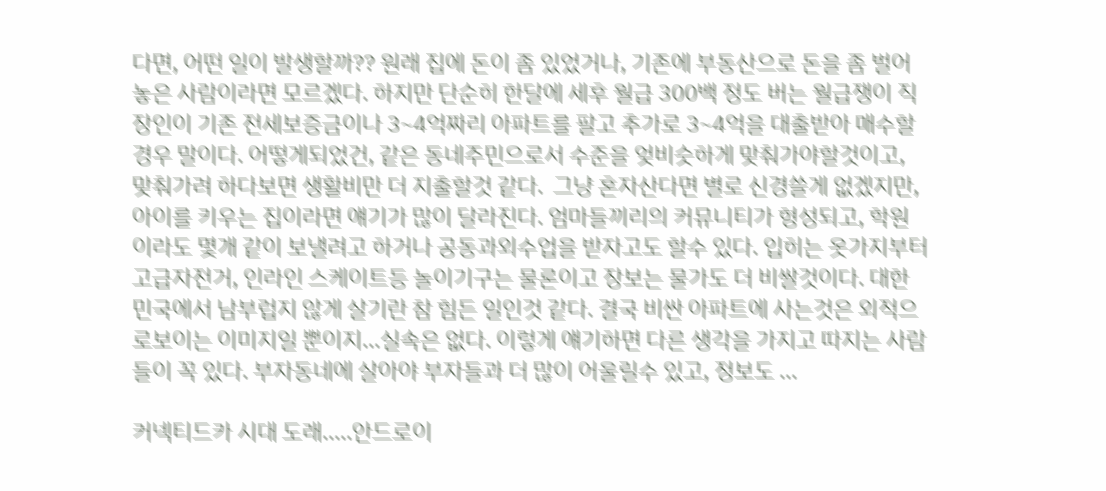다면, 어떤 일이 발생할까?? 원래 집에 돈이 좀 있었거나, 기존에 부동산으로 돈을 좀 벌어놓은 사람이라면 모르겠다. 하지만 단순히 한달에 세후 월급 300백 정도 버는 월급쟁이 직장인이 기존 전세보증금이나 3~4억짜리 아파트를 팔고 추가로 3~4억을 대출받아 매수할 경우 말이다. 어떻게되었건, 같은 동네주민으로서 수준을 엊비슷하게 맞춰가야할것이고, 맞춰가려 하다보면 생활비만 더 지출할것 같다.  그냥 혼자산다면 별로 신경쓸게 없겠지만, 아이를 키우는 집이라면 얘기가 많이 달라진다. 엄마들끼리의 커뮤니티가 형성되고, 학원이라도 몇개 같이 보낼려고 하거나 공동과외수업을 받자고도 할수 있다. 입히는 옷가지부터 고급자전거, 인라인 스케이트등 놀이기구는 물론이고 장보는 물가도 더 비쌀것이다. 대한민국에서 남부럽지 않게 살기란 참 힘든 일인것 같다. 결국 비싼 아파트에 사는것은 외적으로보이는 이미지일 뿐이지...실속은 없다. 이렇게 얘기하면 다른 생각을 가지고 따지는 사람들이 꼭 있다. 부자동네에 살아야 부자들과 더 많이 어울릴수 있고, 정보도 ...

커넥티드카 시대 도래.....안드로이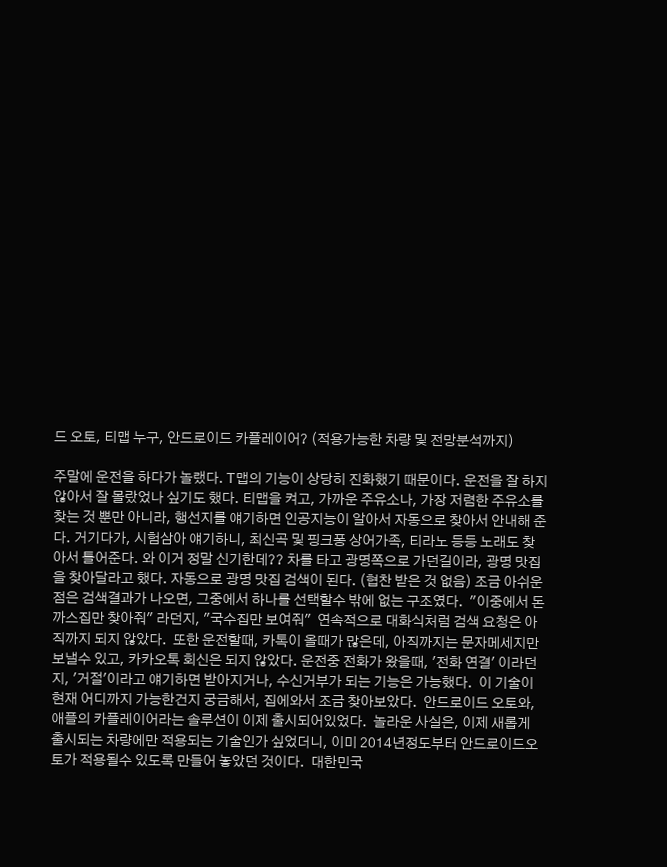드 오토, 티맵 누구, 안드로이드 카플레이어? (적용가능한 차량 및 전망분석까지)

주말에 운전을 하다가 놀랬다. T맵의 기능이 상당히 진화했기 때문이다. 운전을 잘 하지 않아서 잘 몰랐었나 싶기도 했다. 티맵을 켜고, 가까운 주유소나, 가장 저렴한 주유소를 찾는 것 뿐만 아니라, 행선지를 얘기하면 인공지능이 알아서 자동으로 찾아서 안내해 준다. 거기다가, 시험삼아 얘기하니, 최신곡 및 핑크퐁 상어가족, 티라노 등등 노래도 찾아서 틀어준다. 와 이거 정말 신기한데?? 차를 타고 광명쪽으로 가던길이라, 광명 맛집을 찾아달라고 했다. 자동으로 광명 맛집 검색이 된다. (협찬 받은 것 없음) 조금 아쉬운 점은 검색결과가 나오면, 그중에서 하나를 선택할수 밖에 없는 구조였다.  "이중에서 돈까스집만 찾아줘" 라던지, "국수집만 보여줘"  연속적으로 대화식처럼 검색 요청은 아직까지 되지 않았다.  또한 운전할때, 카톡이 올때가 많은데, 아직까지는 문자메세지만 보낼수 있고, 카카오톡 회신은 되지 않았다. 운전중 전화가 왔을때, '전화 연결' 이라던지, '거절'이라고 얘기하면 받아지거나, 수신거부가 되는 기능은 가능했다.  이 기술이 현재 어디까지 가능한건지 궁금해서, 집에와서 조금 찾아보았다.  안드로이드 오토와, 애플의 카플레이어라는 솔루션이 이제 출시되어있었다.  놀라운 사실은, 이제 새롭게 출시되는 차량에만 적용되는 기술인가 싶었더니, 이미 2014년정도부터 안드로이드오토가 적용될수 있도록 만들어 놓았던 것이다.  대한민국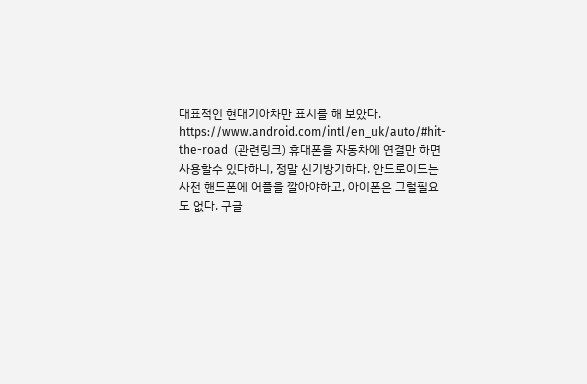대표적인 현대기아차만 표시를 해 보았다. https://www.android.com/intl/en_uk/auto/#hit-the-road  (관련링크) 휴대폰을 자동차에 연결만 하면 사용할수 있다하니, 정말 신기방기하다. 안드로이드는 사전 핸드폰에 어플을 깔아야하고, 아이폰은 그럴필요도 없다. 구글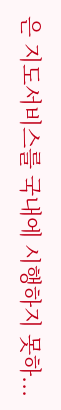은 지도서비스를 국내에 시행하지 못하...